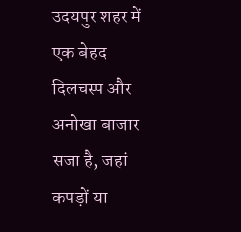उदयपुर शहर में एक बेहद दिलचस्प और अनोखा बाजार सजा है, जहां कपड़ों या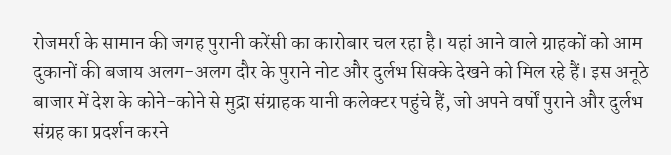रोजमर्रा के सामान की जगह पुरानी करेंसी का कारोबार चल रहा है। यहां आने वाले ग्राहकों को आम दुकानों की बजाय अलग-अलग दौर के पुराने नोट और दुर्लभ सिक्के देखने को मिल रहे हैं। इस अनूठे बाजार में देश के कोने-कोने से मुद्रा संग्राहक यानी कलेक्टर पहुंचे हैं, जो अपने वर्षों पुराने और दुर्लभ संग्रह का प्रदर्शन करने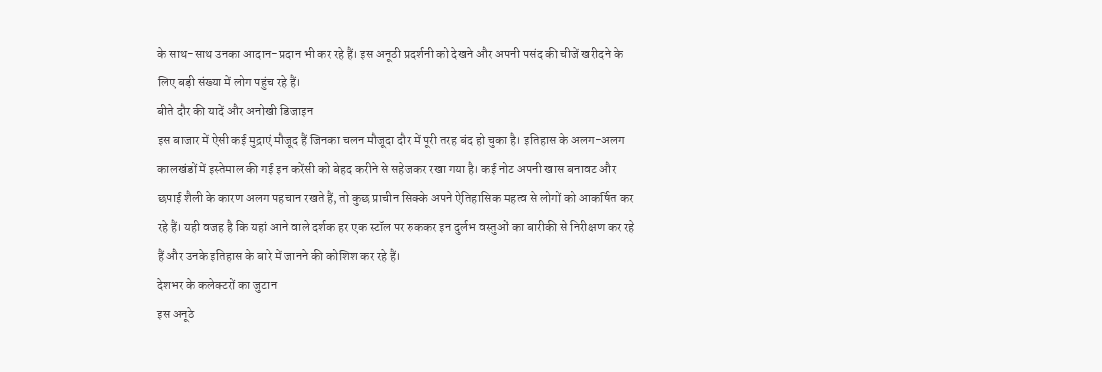के साथ-साथ उनका आदान-प्रदान भी कर रहे हैं। इस अनूठी प्रदर्शनी को देखने और अपनी पसंद की चीजें खरीदने के लिए बड़ी संख्या में लोग पहुंच रहे हैं।
बीते दौर की यादें और अनोखी डिजाइन
इस बाजार में ऐसी कई मुद्राएं मौजूद हैं जिनका चलन मौजूदा दौर में पूरी तरह बंद हो चुका है। इतिहास के अलग-अलग कालखंडों में इस्तेमाल की गई इन करेंसी को बेहद करीने से सहेजकर रखा गया है। कई नोट अपनी खास बनावट और छपाई शैली के कारण अलग पहचान रखते हैं, तो कुछ प्राचीन सिक्के अपने ऐतिहासिक महत्व से लोगों को आकर्षित कर रहे हैं। यही वजह है कि यहां आने वाले दर्शक हर एक स्टॉल पर रुककर इन दुर्लभ वस्तुओं का बारीकी से निरीक्षण कर रहे हैं और उनके इतिहास के बारे में जानने की कोशिश कर रहे हैं।
देशभर के कलेक्टरों का जुटान
इस अनूठे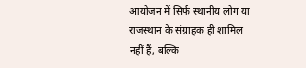आयोजन में सिर्फ स्थानीय लोग या राजस्थान के संग्राहक ही शामिल नहीं हैं, बल्कि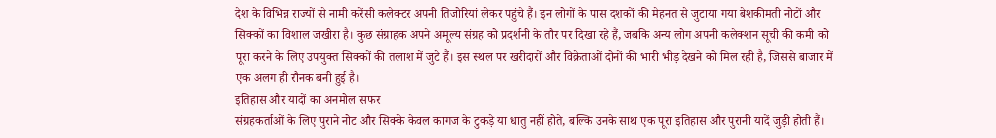देश के विभिन्न राज्यों से नामी करेंसी कलेक्टर अपनी तिजोरियां लेकर पहुंचे हैं। इन लोगों के पास दशकों की मेहनत से जुटाया गया बेशकीमती नोटों और सिक्कों का विशाल जखीरा है। कुछ संग्राहक अपने अमूल्य संग्रह को प्रदर्शनी के तौर पर दिखा रहे हैं, जबकि अन्य लोग अपनी कलेक्शन सूची की कमी को पूरा करने के लिए उपयुक्त सिक्कों की तलाश में जुटे हैं। इस स्थल पर खरीदारों और विक्रेताओं दोनों की भारी भीड़ देखने को मिल रही है, जिससे बाजार में एक अलग ही रौनक बनी हुई है।
इतिहास और यादों का अनमोल सफर
संग्रहकर्ताओं के लिए पुराने नोट और सिक्के केवल कागज के टुकड़े या धातु नहीं होते, बल्कि उनके साथ एक पूरा इतिहास और पुरानी यादें जुड़ी होती हैं।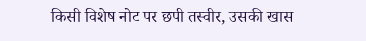किसी विशेष नोट पर छपी तस्वीर, उसकी खास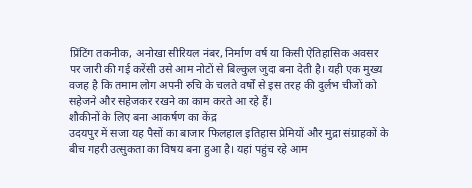प्रिंटिंग तकनीक, अनोखा सीरियल नंबर, निर्माण वर्ष या किसी ऐतिहासिक अवसर पर जारी की गई करेंसी उसे आम नोटों से बिल्कुल जुदा बना देती है। यही एक मुख्य वजह है कि तमाम लोग अपनी रुचि के चलते वर्षों से इस तरह की दुर्लभ चीजों को सहेजने और सहेजकर रखने का काम करते आ रहे हैं।
शौकीनों के लिए बना आकर्षण का केंद्र
उदयपुर में सजा यह पैसों का बाजार फिलहाल इतिहास प्रेमियों और मुद्रा संग्राहकों के बीच गहरी उत्सुकता का विषय बना हुआ है। यहां पहुंच रहे आम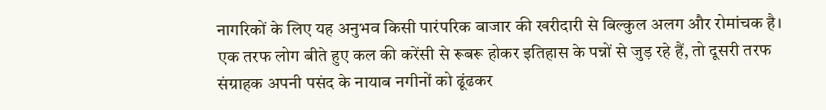नागरिकों के लिए यह अनुभव किसी पारंपरिक बाजार की खरीदारी से बिल्कुल अलग और रोमांचक है। एक तरफ लोग बीते हुए कल की करेंसी से रूबरू होकर इतिहास के पन्नों से जुड़ रहे हैं, तो दूसरी तरफ संग्राहक अपनी पसंद के नायाब नगीनों को ढूंढकर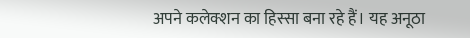अपने कलेक्शन का हिस्सा बना रहे हैं। यह अनूठा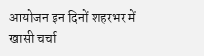आयोजन इन दिनों शहरभर में खासी चर्चा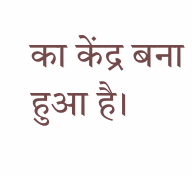का केंद्र बना हुआ है।